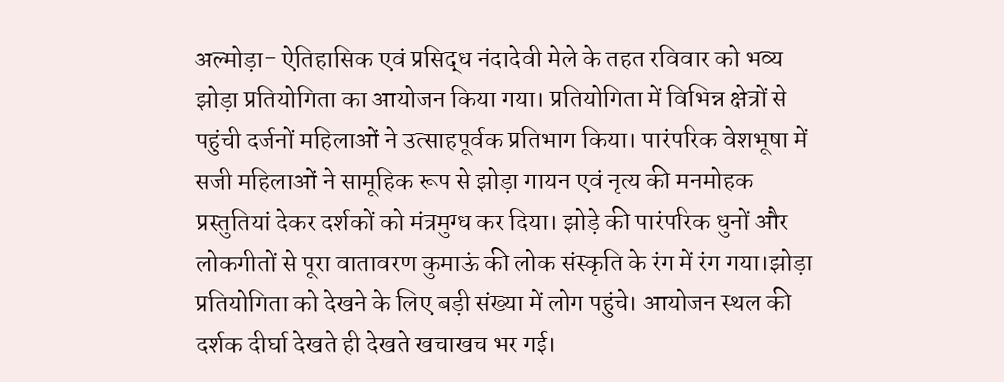अल्मोड़ा- ऐतिहासिक एवं प्रसिद्ध नंदादेवी मेले के तहत रविवार को भव्य झोड़ा प्रतियोगिता का आयोजन किया गया। प्रतियोगिता में विभिन्न क्षेत्रों से पहुंची दर्जनों महिलाओं ने उत्साहपूर्वक प्रतिभाग किया। पारंपरिक वेशभूषा में सजी महिलाओं ने सामूहिक रूप से झोड़ा गायन एवं नृत्य की मनमोहक प्रस्तुतियां देकर दर्शकों को मंत्रमुग्ध कर दिया। झोड़े की पारंपरिक धुनों और लोकगीतों से पूरा वातावरण कुमाऊं की लोक संस्कृति के रंग में रंग गया।झोड़ा प्रतियोगिता को देखने के लिए बड़ी संख्या में लोग पहुंचे। आयोजन स्थल की दर्शक दीर्घा देखते ही देखते खचाखच भर गई।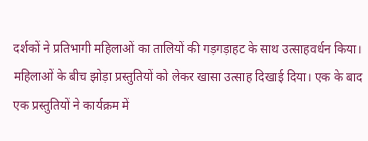दर्शकों ने प्रतिभागी महिलाओं का तालियों की गड़गड़ाहट के साथ उत्साहवर्धन किया। महिलाओं के बीच झोड़ा प्रस्तुतियों को लेकर खासा उत्साह दिखाई दिया। एक के बाद एक प्रस्तुतियों ने कार्यक्रम में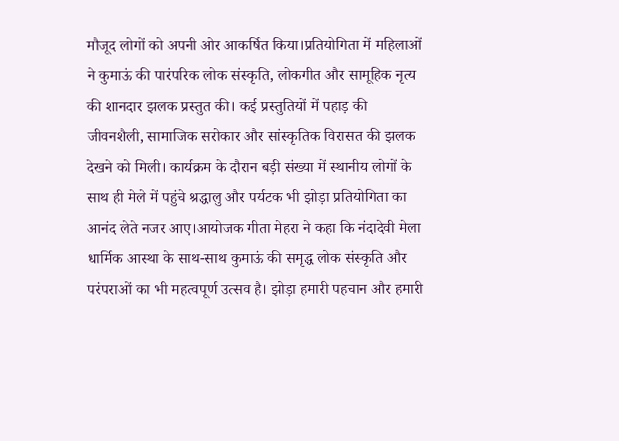मौजूद लोगों को अपनी ओर आकर्षित किया।प्रतियोगिता में महिलाओं ने कुमाऊं की पारंपरिक लोक संस्कृति, लोकगीत और सामूहिक नृत्य की शानदार झलक प्रस्तुत की। कई प्रस्तुतियों में पहाड़ की जीवनशैली, सामाजिक सरोकार और सांस्कृतिक विरासत की झलक देखने को मिली। कार्यक्रम के दौरान बड़ी संख्या में स्थानीय लोगों के साथ ही मेले में पहुंचे श्रद्धालु और पर्यटक भी झोड़ा प्रतियोगिता का आनंद लेते नजर आए।आयोजक गीता मेहरा ने कहा कि नंदादेवी मेला धार्मिक आस्था के साथ-साथ कुमाऊं की समृद्ध लोक संस्कृति और परंपराओं का भी महत्वपूर्ण उत्सव है। झोड़ा हमारी पहचान और हमारी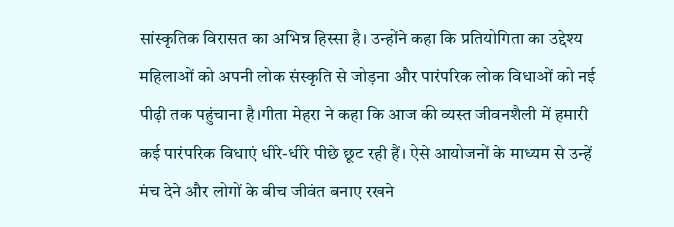सांस्कृतिक विरासत का अभिन्न हिस्सा है। उन्होंने कहा कि प्रतियोगिता का उद्देश्य महिलाओं को अपनी लोक संस्कृति से जोड़ना और पारंपरिक लोक विधाओं को नई पीढ़ी तक पहुंचाना है।गीता मेहरा ने कहा कि आज की व्यस्त जीवनशैली में हमारी कई पारंपरिक विधाएं धीरे-धीरे पीछे छूट रही हैं। ऐसे आयोजनों के माध्यम से उन्हें मंच देने और लोगों के बीच जीवंत बनाए रखने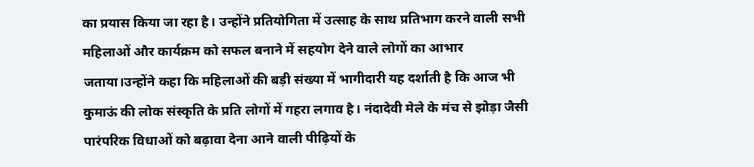का प्रयास किया जा रहा है। उन्होंने प्रतियोगिता में उत्साह के साथ प्रतिभाग करने वाली सभी महिलाओं और कार्यक्रम को सफल बनाने में सहयोग देने वाले लोगों का आभार जताया।उन्होंने कहा कि महिलाओं की बड़ी संख्या में भागीदारी यह दर्शाती है कि आज भी कुमाऊं की लोक संस्कृति के प्रति लोगों में गहरा लगाव है। नंदादेवी मेले के मंच से झोड़ा जैसी पारंपरिक विधाओं को बढ़ावा देना आने वाली पीढ़ियों के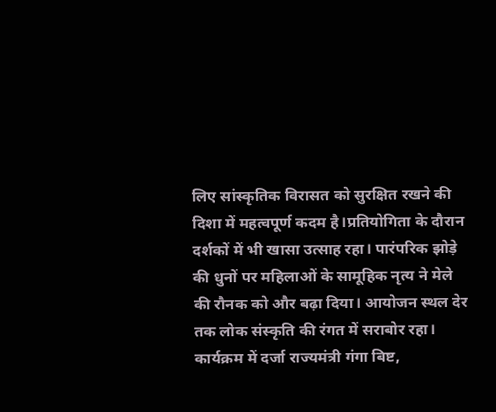लिए सांस्कृतिक विरासत को सुरक्षित रखने की दिशा में महत्वपूर्ण कदम है।प्रतियोगिता के दौरान दर्शकों में भी खासा उत्साह रहा। पारंपरिक झोड़े की धुनों पर महिलाओं के सामूहिक नृत्य ने मेले की रौनक को और बढ़ा दिया। आयोजन स्थल देर तक लोक संस्कृति की रंगत में सराबोर रहा। कार्यक्रम में दर्जा राज्यमंत्री गंगा बिष्ट,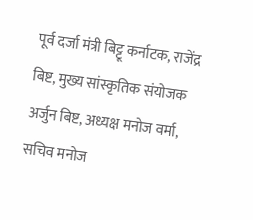पूर्व दर्जा मंत्री बिट्टू कर्नाटक, राजेंद्र बिष्ट, मुख्य सांस्कृतिक संयोजक अर्जुन बिष्ट, अध्यक्ष मनोज वर्मा, सचिव मनोज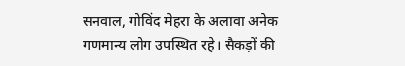सनवाल, गोविंद मेहरा के अलावा अनेक गणमान्य लोग उपस्थित रहे। सैकड़ों की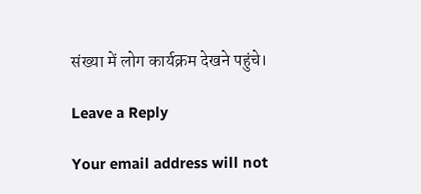संख्या में लोग कार्यक्रम देखने पहुंचे।

Leave a Reply

Your email address will not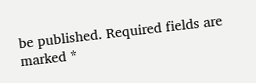be published. Required fields are marked *